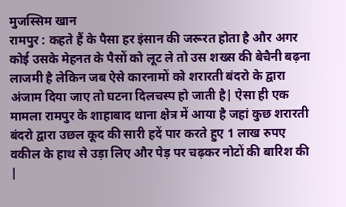मुजस्सिम खान
रामपुर : कहते हैं के पैसा हर इंसान की जरूरत होता है और अगर कोई उसके मेहनत के पैसों को लूट ले तो उस शख्स की बेचैनी बढ़ना लाजमी है लेकिन जब ऐसे कारनामों को शरारती बंदरो के द्वारा अंजाम दिया जाए तो घटना दिलचस्प हो जाती है| ऐसा ही एक मामला रामपुर के शाहाबाद थाना क्षेत्र में आया है जहां कुछ शरारती बंदरो द्वारा उछल कूद की सारी हदें पार करते हुए 1 लाख रुपए वकील के हाथ से उड़ा लिए और पेड़ पर चढ़कर नोटों की बारिश की |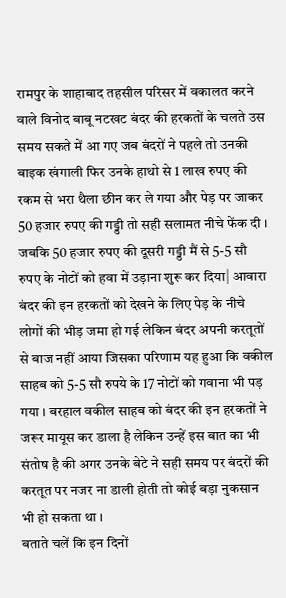रामपुर के शाहाबाद तहसील परिसर में वकालत करने वाले विनोद बाबू नटखट बंदर की हरकतों के चलते उस समय सकते में आ गए जब बंदरों ने पहले तो उनकी बाइक खंगाली फिर उनके हाथो से 1 लाख रुपए की रकम से भरा थैला छीन कर ले गया और पेड़ पर जाकर 50 हजार रुपए की गड्डी तो सही सलामत नीचे फेंक दी । जबकि 50 हजार रुपए की दूसरी गड्डी मैं से 5-5 सौ रुपए के नोटों को हवा में उड़ाना शुरू कर दिया| आवारा बंदर की इन हरकतों को देखने के लिए पेड़ के नीचे लोगों की भीड़ जमा हो गई लेकिन बंदर अपनी करतूतों से बाज नहीं आया जिसका परिणाम यह हुआ कि वकील साहब को 5-5 सौ रुपये के 17 नोटों को गवाना भी पड़ गया । बरहाल वकील साहब को बंदर की इन हरकतों ने जरूर मायूस कर डाला है लेकिन उन्हें इस बात का भी संतोष है की अगर उनके बेटे ने सही समय पर बंदरों की करतूत पर नजर ना डाली होती तो कोई बड़ा नुकसान भी हो सकता था ।
बताते चलें कि इन दिनों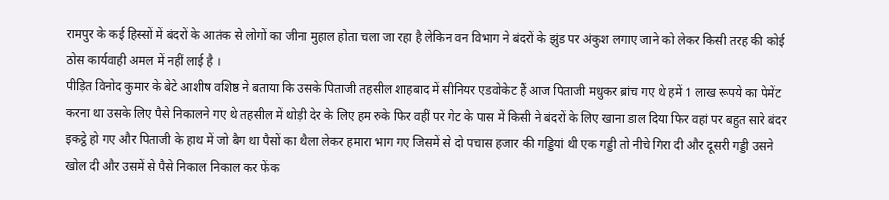रामपुर के कई हिस्सों में बंदरों के आतंक से लोगों का जीना मुहाल होता चला जा रहा है लेकिन वन विभाग ने बंदरों के झुंड पर अंकुश लगाए जाने को लेकर किसी तरह की कोई ठोस कार्यवाही अमल में नहीं लाई है ।
पीड़ित विनोद कुमार के बेटे आशीष वशिष्ठ ने बताया कि उसके पिताजी तहसील शाहबाद में सीनियर एडवोकेट हैं आज पिताजी मधुकर ब्रांच गए थे हमें 1 लाख रूपये का पेमेंट करना था उसके लिए पैसे निकालने गए थे तहसील में थोड़ी देर के लिए हम रुके फिर वहीं पर गेट के पास में किसी ने बंदरों के लिए खाना डाल दिया फिर वहां पर बहुत सारे बंदर इकट्ठे हो गए और पिताजी के हाथ में जो बैग था पैसों का थैला लेकर हमारा भाग गए जिसमें से दो पचास हजार की गड्डियां थी एक गड्डी तो नीचे गिरा दी और दूसरी गड्डी उसने खोल दी और उसमें से पैसे निकाल निकाल कर फेंक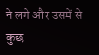ने लगे और उसमें से कुछ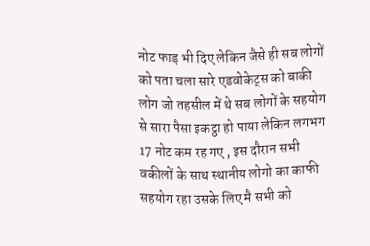नोट फाड़ भी दिए लेकिन जैसे ही सब लोगों को पता चला सारे एडवोकेट्स को बाकी लोग जो तहसील में थे सब लोगों के सहयोग से सारा पैसा इकट्ठा हो पाया लेकिन लगभग 17 नोट कम रह गए , इस दौरान सभी वकीलों के साथ स्थानीय लोगो का काफी सहयोग रहा उसके लिए मै सभी को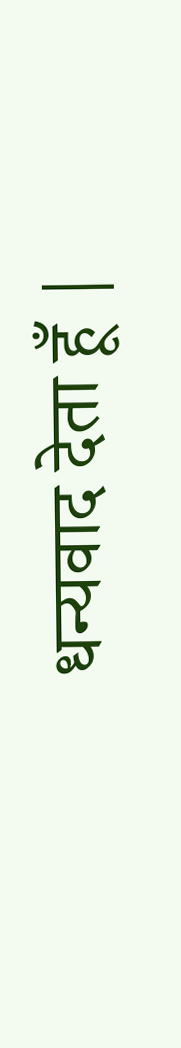धन्यवाद देता हूँ |